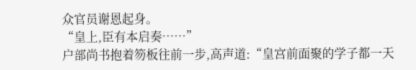众官员谢恩起身。
“皇上,臣有本启奏……”
户部尚书抱着笏板往前一步,高声道:“皇宫前面聚的学子都一天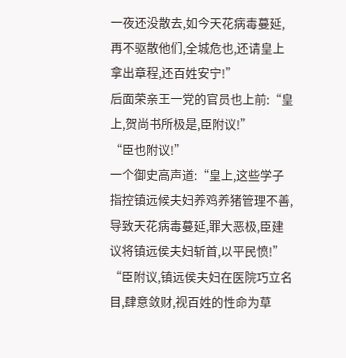一夜还没散去,如今天花病毒蔓延,再不驱散他们,全城危也,还请皇上拿出章程,还百姓安宁!”
后面荣亲王一党的官员也上前:“皇上,贺尚书所极是,臣附议!”
“臣也附议!”
一个御史高声道:“皇上,这些学子指控镇远候夫妇养鸡养猪管理不善,导致天花病毒蔓延,罪大恶极,臣建议将镇远侯夫妇斩首,以平民愤!”
“臣附议,镇远侯夫妇在医院巧立名目,肆意敛财,视百姓的性命为草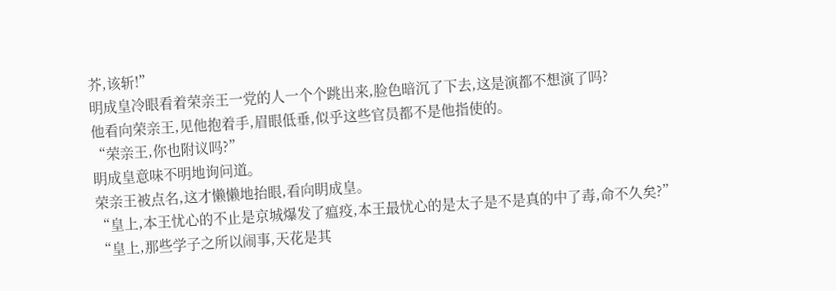芥,该斩!”
明成皇冷眼看着荣亲王一党的人一个个跳出来,脸色暗沉了下去,这是演都不想演了吗?
他看向荣亲王,见他抱着手,眉眼低垂,似乎这些官员都不是他指使的。
“荣亲王,你也附议吗?”
眀成皇意味不明地询问道。
荣亲王被点名,这才懒懒地抬眼,看向眀成皇。
“皇上,本王忧心的不止是京城爆发了瘟疫,本王最忧心的是太子是不是真的中了毒,命不久矣?”
“皇上,那些学子之所以闹事,天花是其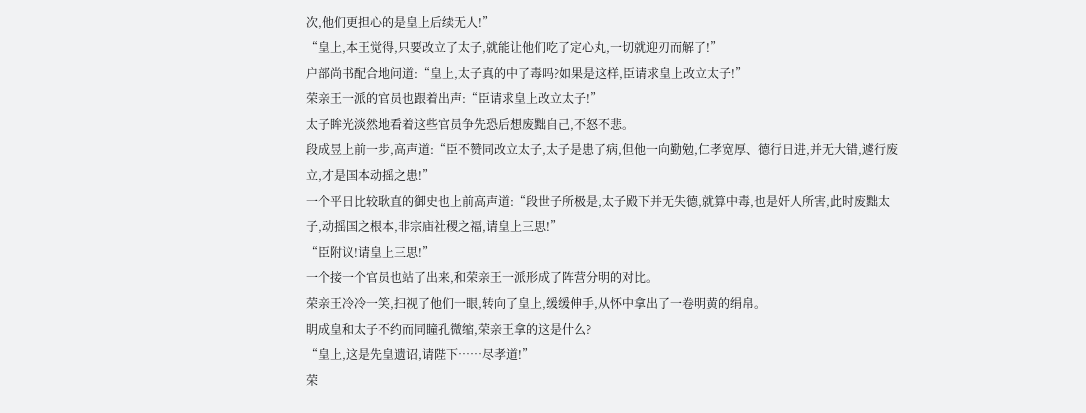次,他们更担心的是皇上后续无人!”
“皇上,本王觉得,只要改立了太子,就能让他们吃了定心丸,一切就迎刃而解了!”
户部尚书配合地问道:“皇上,太子真的中了毒吗?如果是这样,臣请求皇上改立太子!”
荣亲王一派的官员也跟着出声:“臣请求皇上改立太子!”
太子眸光淡然地看着这些官员争先恐后想废黜自己,不怒不悲。
段成昱上前一步,高声道:“臣不赞同改立太子,太子是患了病,但他一向勤勉,仁孝宽厚、德行日进,并无大错,遽行废立,才是国本动摇之患!”
一个平日比较耿直的御史也上前高声道:“段世子所极是,太子殿下并无失德,就算中毒,也是奸人所害,此时废黜太子,动摇国之根本,非宗庙社稷之福,请皇上三思!”
“臣附议!请皇上三思!”
一个接一个官员也站了出来,和荣亲王一派形成了阵营分明的对比。
荣亲王冷冷一笑,扫视了他们一眼,转向了皇上,缓缓伸手,从怀中拿出了一卷明黄的绢帛。
眀成皇和太子不约而同瞳孔微缩,荣亲王拿的这是什么?
“皇上,这是先皇遗诏,请陛下……尽孝道!”
荣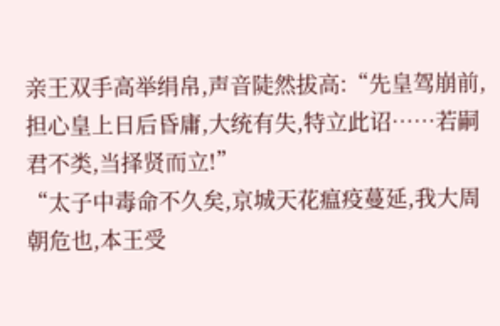亲王双手高举绢帛,声音陡然拔高:“先皇驾崩前,担心皇上日后昏庸,大统有失,特立此诏……若嗣君不类,当择贤而立!”
“太子中毒命不久矣,京城天花瘟疫蔓延,我大周朝危也,本王受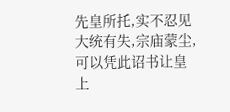先皇所托,实不忍见大统有失,宗庙蒙尘,可以凭此诏书让皇上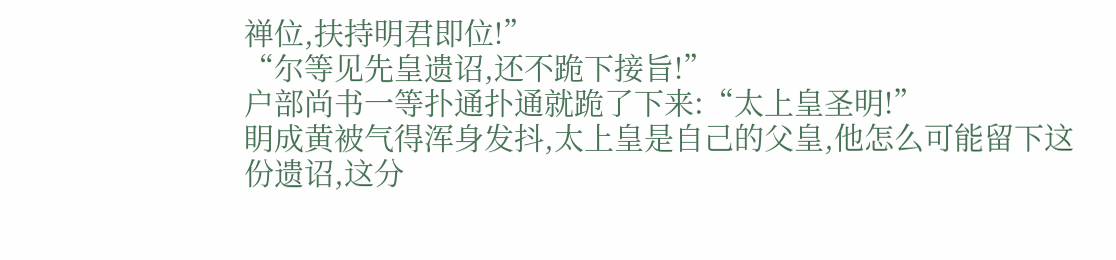禅位,扶持明君即位!”
“尔等见先皇遗诏,还不跪下接旨!”
户部尚书一等扑通扑通就跪了下来:“太上皇圣明!”
眀成黄被气得浑身发抖,太上皇是自己的父皇,他怎么可能留下这份遗诏,这分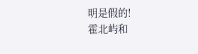明是假的!
霍北屿和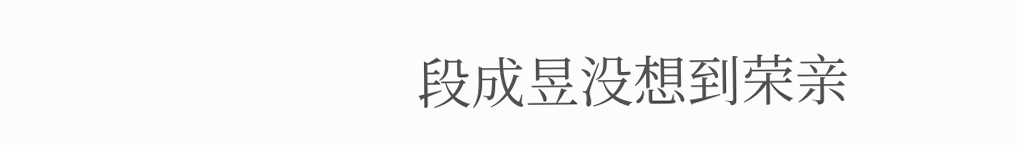段成昱没想到荣亲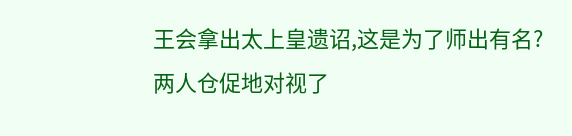王会拿出太上皇遗诏,这是为了师出有名?
两人仓促地对视了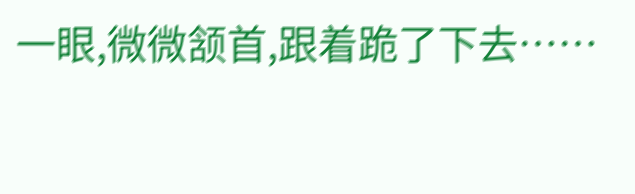一眼,微微颔首,跟着跪了下去……